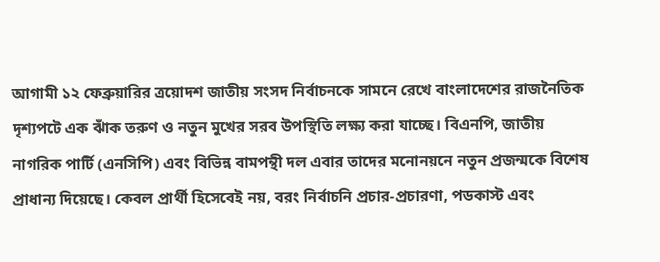আগামী ১২ ফেব্রুয়ারির ত্রয়োদশ জাতীয় সংসদ নির্বাচনকে সামনে রেখে বাংলাদেশের রাজনৈতিক দৃশ্যপটে এক ঝাঁক তরুণ ও নতুন মুখের সরব উপস্থিতি লক্ষ্য করা যাচ্ছে। বিএনপি, জাতীয় নাগরিক পার্টি (এনসিপি) এবং বিভিন্ন বামপন্থী দল এবার তাদের মনোনয়নে নতুন প্রজন্মকে বিশেষ প্রাধান্য দিয়েছে। কেবল প্রার্থী হিসেবেই নয়, বরং নির্বাচনি প্রচার-প্রচারণা, পডকাস্ট এবং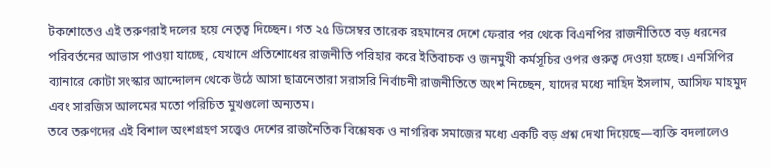টকশোতেও এই তরুণরাই দলের হয়ে নেতৃত্ব দিচ্ছেন। গত ২৫ ডিসেম্বর তারেক রহমানের দেশে ফেরার পর থেকে বিএনপির রাজনীতিতে বড় ধরনের পরিবর্তনের আভাস পাওয়া যাচ্ছে, যেখানে প্রতিশোধের রাজনীতি পরিহার করে ইতিবাচক ও জনমুখী কর্মসূচির ওপর গুরুত্ব দেওয়া হচ্ছে। এনসিপির ব্যানারে কোটা সংস্কার আন্দোলন থেকে উঠে আসা ছাত্রনেতারা সরাসরি নির্বাচনী রাজনীতিতে অংশ নিচ্ছেন, যাদের মধ্যে নাহিদ ইসলাম, আসিফ মাহমুদ এবং সারজিস আলমের মতো পরিচিত মুখগুলো অন্যতম।
তবে তরুণদের এই বিশাল অংশগ্রহণ সত্ত্বেও দেশের রাজনৈতিক বিশ্লেষক ও নাগরিক সমাজের মধ্যে একটি বড় প্রশ্ন দেখা দিয়েছে—ব্যক্তি বদলালেও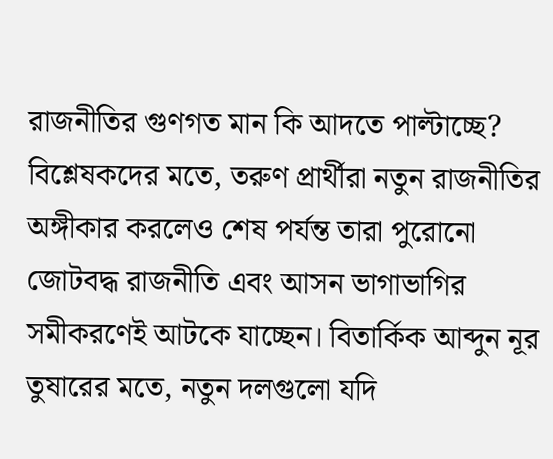রাজনীতির গুণগত মান কি আদতে পাল্টাচ্ছে? বিশ্লেষকদের মতে, তরুণ প্রার্থীরা নতুন রাজনীতির অঙ্গীকার করলেও শেষ পর্যন্ত তারা পুরোনো জোটবদ্ধ রাজনীতি এবং আসন ভাগাভাগির সমীকরণেই আটকে যাচ্ছেন। বিতার্কিক আব্দুন নূর তুষারের মতে, নতুন দলগুলো যদি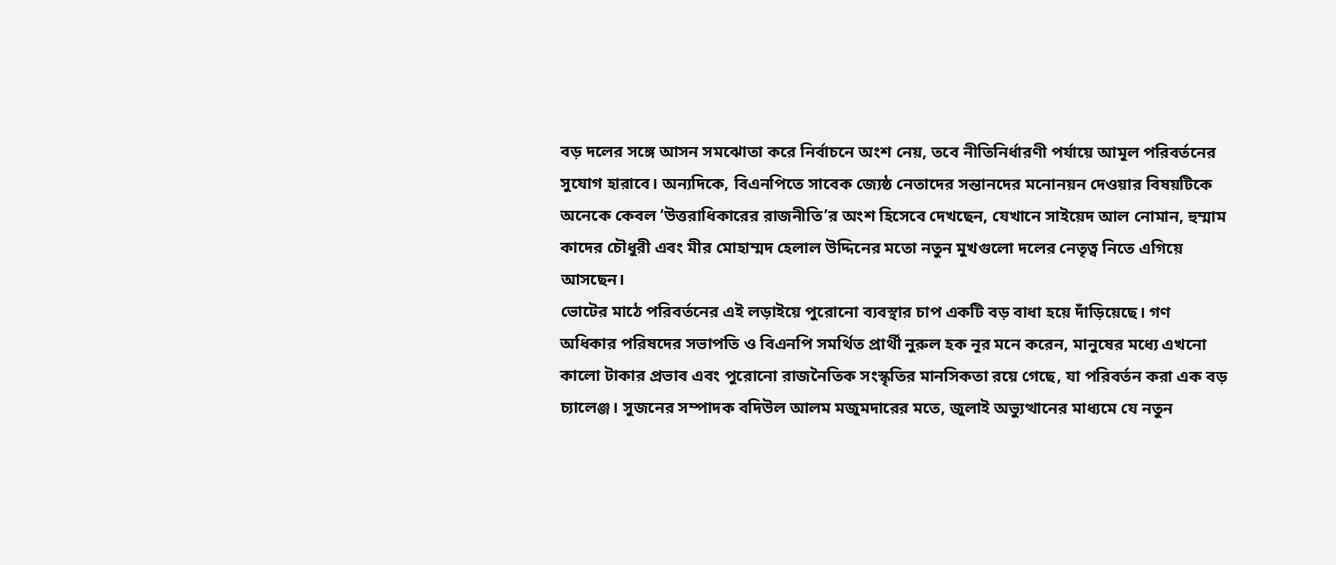বড় দলের সঙ্গে আসন সমঝোতা করে নির্বাচনে অংশ নেয়, তবে নীতিনির্ধারণী পর্যায়ে আমূল পরিবর্তনের সুযোগ হারাবে। অন্যদিকে, বিএনপিতে সাবেক জ্যেষ্ঠ নেতাদের সন্তানদের মনোনয়ন দেওয়ার বিষয়টিকে অনেকে কেবল ‘উত্তরাধিকারের রাজনীতি’র অংশ হিসেবে দেখছেন, যেখানে সাইয়েদ আল নোমান, হুম্মাম কাদের চৌধুরী এবং মীর মোহাম্মদ হেলাল উদ্দিনের মতো নতুন মুখগুলো দলের নেতৃত্ব নিতে এগিয়ে আসছেন।
ভোটের মাঠে পরিবর্তনের এই লড়াইয়ে পুরোনো ব্যবস্থার চাপ একটি বড় বাধা হয়ে দাঁড়িয়েছে। গণ অধিকার পরিষদের সভাপতি ও বিএনপি সমর্থিত প্রার্থী নুরুল হক নূর মনে করেন, মানুষের মধ্যে এখনো কালো টাকার প্রভাব এবং পুরোনো রাজনৈতিক সংস্কৃতির মানসিকতা রয়ে গেছে, যা পরিবর্তন করা এক বড় চ্যালেঞ্জ। সুজনের সম্পাদক বদিউল আলম মজুমদারের মতে, জুলাই অভ্যুত্থানের মাধ্যমে যে নতুন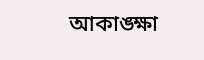আকাঙ্ক্ষা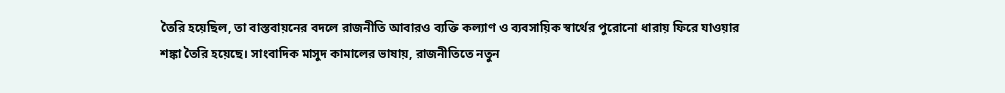তৈরি হয়েছিল, তা বাস্তবায়নের বদলে রাজনীতি আবারও ব্যক্তি কল্যাণ ও ব্যবসায়িক স্বার্থের পুরোনো ধারায় ফিরে যাওয়ার শঙ্কা তৈরি হয়েছে। সাংবাদিক মাসুদ কামালের ভাষায়, রাজনীতিতে নতুন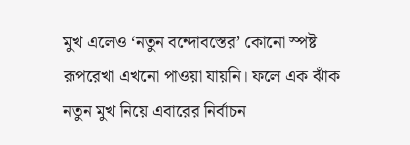মুখ এলেও ‘নতুন বন্দোবস্তের’ কোনো স্পষ্ট রূপরেখা এখনো পাওয়া যায়নি। ফলে এক ঝাঁক নতুন মুখ নিয়ে এবারের নির্বাচন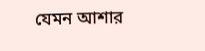যেমন আশার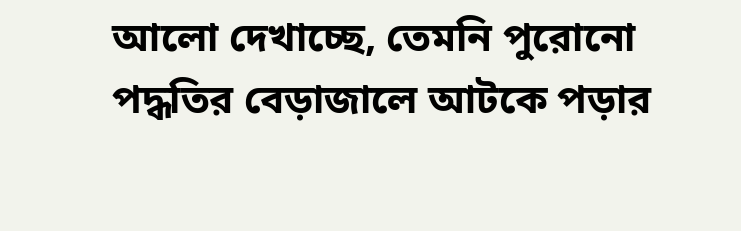আলো দেখাচ্ছে, তেমনি পুরোনো পদ্ধতির বেড়াজালে আটকে পড়ার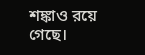শঙ্কাও রয়ে গেছে।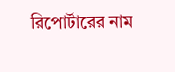রিপোর্টারের নাম